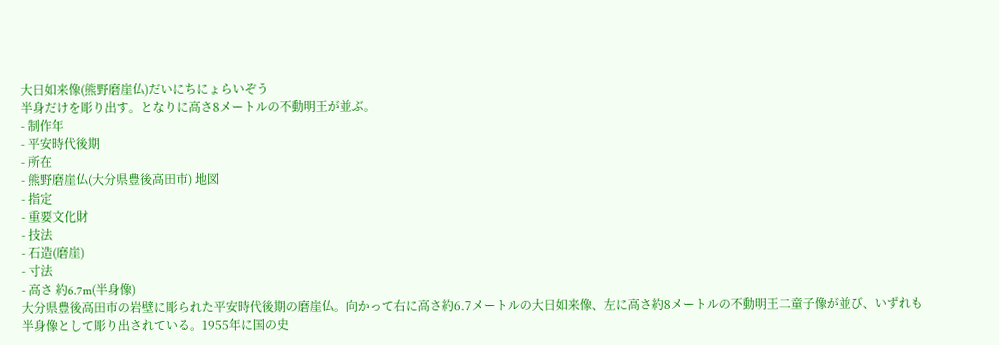大日如来像(熊野磨崖仏)だいにちにょらいぞう
半身だけを彫り出す。となりに高さ8メートルの不動明王が並ぶ。
- 制作年
- 平安時代後期
- 所在
- 熊野磨崖仏(大分県豊後高田市) 地図
- 指定
- 重要文化財
- 技法
- 石造(磨崖)
- 寸法
- 高さ 約6.7m(半身像)
大分県豊後高田市の岩壁に彫られた平安時代後期の磨崖仏。向かって右に高さ約6.7メートルの大日如来像、左に高さ約8メートルの不動明王二童子像が並び、いずれも半身像として彫り出されている。1955年に国の史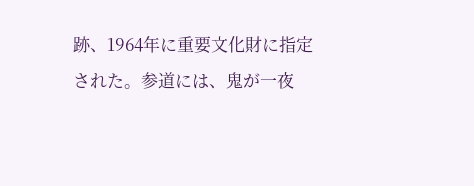跡、1964年に重要文化財に指定された。参道には、鬼が一夜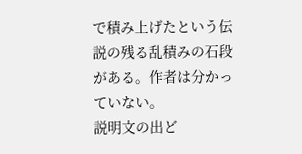で積み上げたという伝説の残る乱積みの石段がある。作者は分かっていない。
説明文の出ど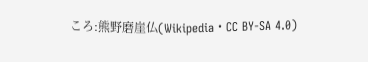ころ:熊野磨崖仏(Wikipedia・CC BY-SA 4.0)